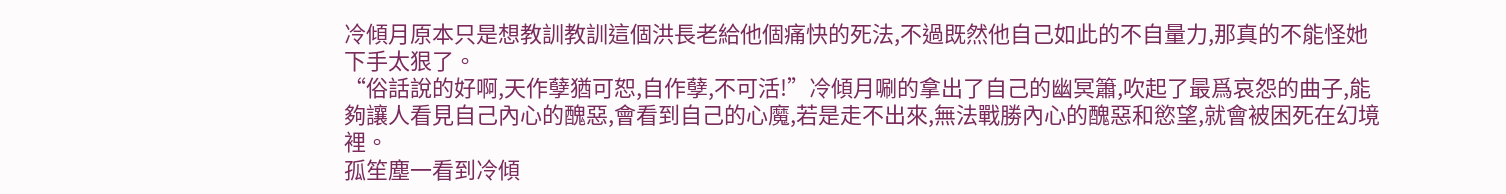冷傾月原本只是想教訓教訓這個洪長老給他個痛快的死法,不過既然他自己如此的不自量力,那真的不能怪她下手太狠了。
“俗話說的好啊,天作孽猶可恕,自作孽,不可活!”冷傾月唰的拿出了自己的幽冥簫,吹起了最爲哀怨的曲子,能夠讓人看見自己內心的醜惡,會看到自己的心魔,若是走不出來,無法戰勝內心的醜惡和慾望,就會被困死在幻境裡。
孤笙塵一看到冷傾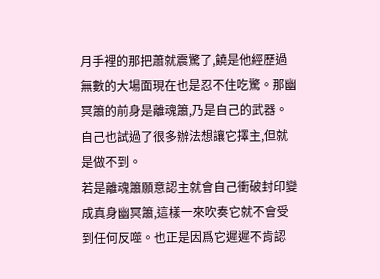月手裡的那把蕭就震驚了,饒是他經歷過無數的大場面現在也是忍不住吃驚。那幽冥簫的前身是離魂簫,乃是自己的武器。自己也試過了很多辦法想讓它擇主,但就是做不到。
若是離魂簫願意認主就會自己衝破封印變成真身幽冥簫,這樣一來吹奏它就不會受到任何反噬。也正是因爲它遲遲不肯認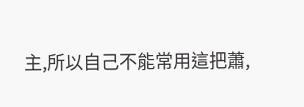主,所以自己不能常用這把蕭,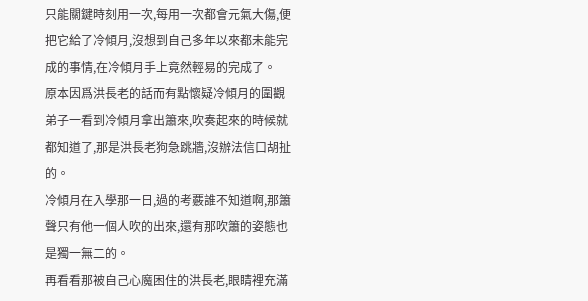只能關鍵時刻用一次,每用一次都會元氣大傷,便把它給了冷傾月,沒想到自己多年以來都未能完成的事情,在冷傾月手上竟然輕易的完成了。
原本因爲洪長老的話而有點懷疑冷傾月的圍觀弟子一看到冷傾月拿出簫來,吹奏起來的時候就都知道了,那是洪長老狗急跳牆,沒辦法信口胡扯的。
冷傾月在入學那一日,過的考覈誰不知道啊,那簫聲只有他一個人吹的出來,還有那吹簫的姿態也是獨一無二的。
再看看那被自己心魔困住的洪長老,眼睛裡充滿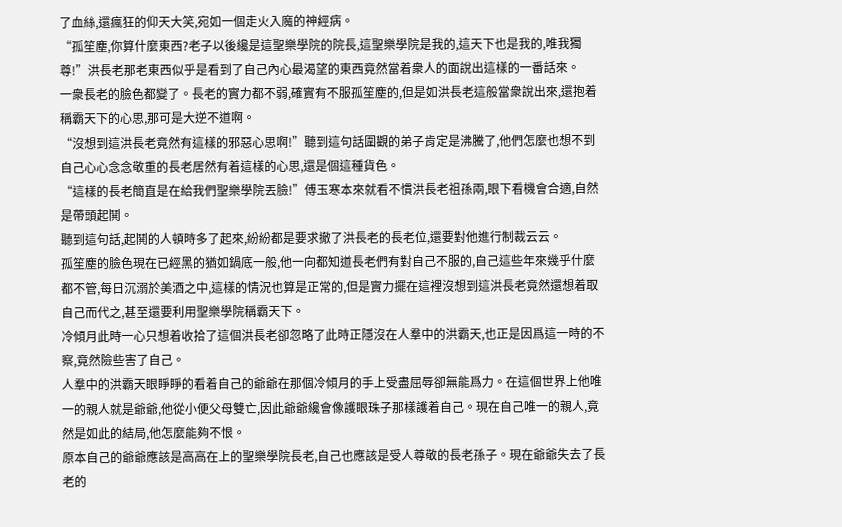了血絲,還瘋狂的仰天大笑,宛如一個走火入魔的神經病。
“孤笙塵,你算什麼東西?老子以後纔是這聖樂學院的院長,這聖樂學院是我的,這天下也是我的,唯我獨尊!”洪長老那老東西似乎是看到了自己內心最渴望的東西竟然當着衆人的面說出這樣的一番話來。
一衆長老的臉色都變了。長老的實力都不弱,確實有不服孤笙塵的,但是如洪長老這般當衆說出來,還抱着稱霸天下的心思,那可是大逆不道啊。
“沒想到這洪長老竟然有這樣的邪惡心思啊!”聽到這句話圍觀的弟子肯定是沸騰了,他們怎麼也想不到自己心心念念敬重的長老居然有着這樣的心思,還是個這種貨色。
“這樣的長老簡直是在給我們聖樂學院丟臉!”傅玉寒本來就看不慣洪長老祖孫兩,眼下看機會合適,自然是帶頭起鬨。
聽到這句話,起鬨的人頓時多了起來,紛紛都是要求撤了洪長老的長老位,還要對他進行制裁云云。
孤笙塵的臉色現在已經黑的猶如鍋底一般,他一向都知道長老們有對自己不服的,自己這些年來幾乎什麼都不管,每日沉溺於美酒之中,這樣的情況也算是正常的,但是實力擺在這裡沒想到這洪長老竟然還想着取自己而代之,甚至還要利用聖樂學院稱霸天下。
冷傾月此時一心只想着收拾了這個洪長老卻忽略了此時正隱沒在人羣中的洪霸天,也正是因爲這一時的不察,竟然險些害了自己。
人羣中的洪霸天眼睜睜的看着自己的爺爺在那個冷傾月的手上受盡屈辱卻無能爲力。在這個世界上他唯一的親人就是爺爺,他從小便父母雙亡,因此爺爺纔會像護眼珠子那樣護着自己。現在自己唯一的親人,竟然是如此的結局,他怎麼能夠不恨。
原本自己的爺爺應該是高高在上的聖樂學院長老,自己也應該是受人尊敬的長老孫子。現在爺爺失去了長老的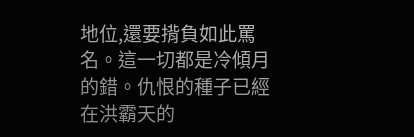地位,還要揹負如此罵名。這一切都是冷傾月的錯。仇恨的種子已經在洪霸天的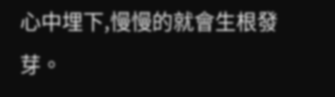心中埋下,慢慢的就會生根發芽。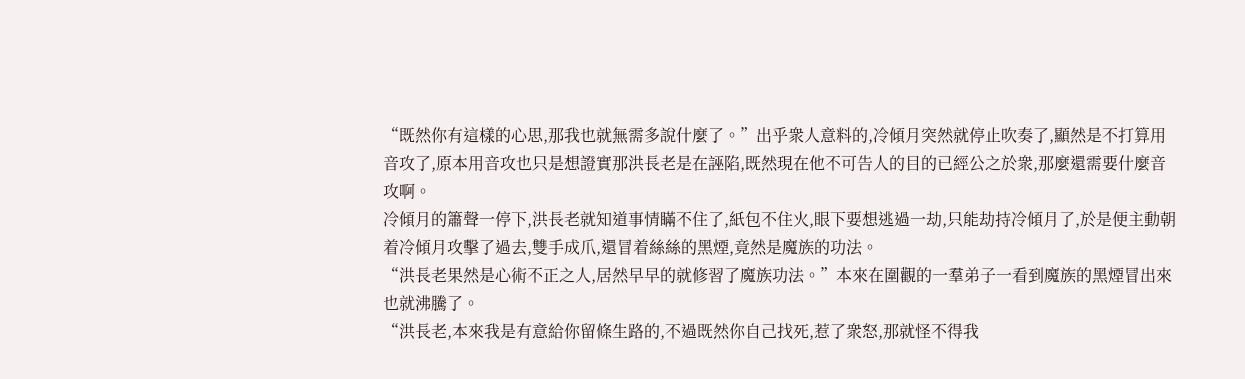“既然你有這樣的心思,那我也就無需多說什麼了。”出乎衆人意料的,冷傾月突然就停止吹奏了,顯然是不打算用音攻了,原本用音攻也只是想證實那洪長老是在誣陷,既然現在他不可告人的目的已經公之於衆,那麼還需要什麼音攻啊。
冷傾月的簫聲一停下,洪長老就知道事情瞞不住了,紙包不住火,眼下要想逃過一劫,只能劫持冷傾月了,於是便主動朝着冷傾月攻擊了過去,雙手成爪,還冒着絲絲的黑煙,竟然是魔族的功法。
“洪長老果然是心術不正之人,居然早早的就修習了魔族功法。”本來在圍觀的一羣弟子一看到魔族的黑煙冒出來也就沸騰了。
“洪長老,本來我是有意給你留條生路的,不過既然你自己找死,惹了衆怒,那就怪不得我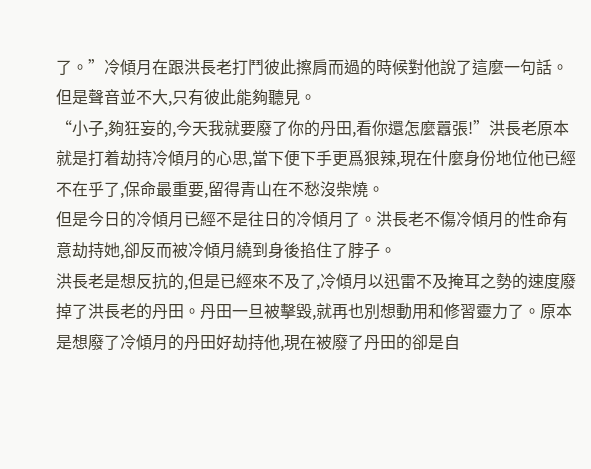了。”冷傾月在跟洪長老打鬥彼此擦肩而過的時候對他說了這麼一句話。但是聲音並不大,只有彼此能夠聽見。
“小子,夠狂妄的,今天我就要廢了你的丹田,看你還怎麼囂張!”洪長老原本就是打着劫持冷傾月的心思,當下便下手更爲狠辣,現在什麼身份地位他已經不在乎了,保命最重要,留得青山在不愁沒柴燒。
但是今日的冷傾月已經不是往日的冷傾月了。洪長老不傷冷傾月的性命有意劫持她,卻反而被冷傾月繞到身後掐住了脖子。
洪長老是想反抗的,但是已經來不及了,冷傾月以迅雷不及掩耳之勢的速度廢掉了洪長老的丹田。丹田一旦被擊毀,就再也別想動用和修習靈力了。原本是想廢了冷傾月的丹田好劫持他,現在被廢了丹田的卻是自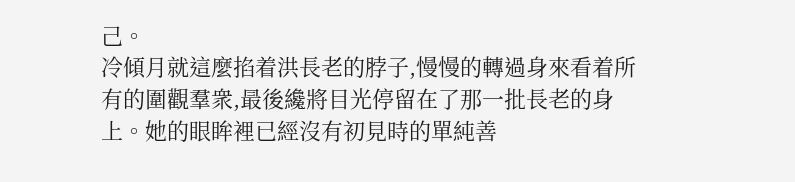己。
冷傾月就這麼掐着洪長老的脖子,慢慢的轉過身來看着所有的圍觀羣衆,最後纔將目光停留在了那一批長老的身上。她的眼眸裡已經沒有初見時的單純善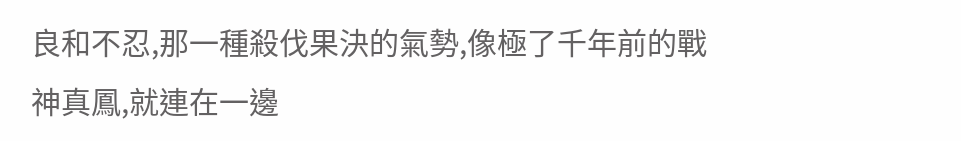良和不忍,那一種殺伐果決的氣勢,像極了千年前的戰神真鳳,就連在一邊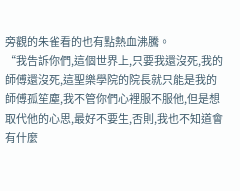旁觀的朱雀看的也有點熱血沸騰。
“我告訴你們,這個世界上,只要我還沒死,我的師傅還沒死,這聖樂學院的院長就只能是我的師傅孤笙塵,我不管你們心裡服不服他,但是想取代他的心思,最好不要生,否則,我也不知道會有什麼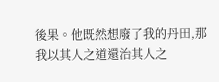後果。他既然想廢了我的丹田,那我以其人之道還治其人之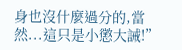身也沒什麼過分的,當然...這只是小懲大誡!”